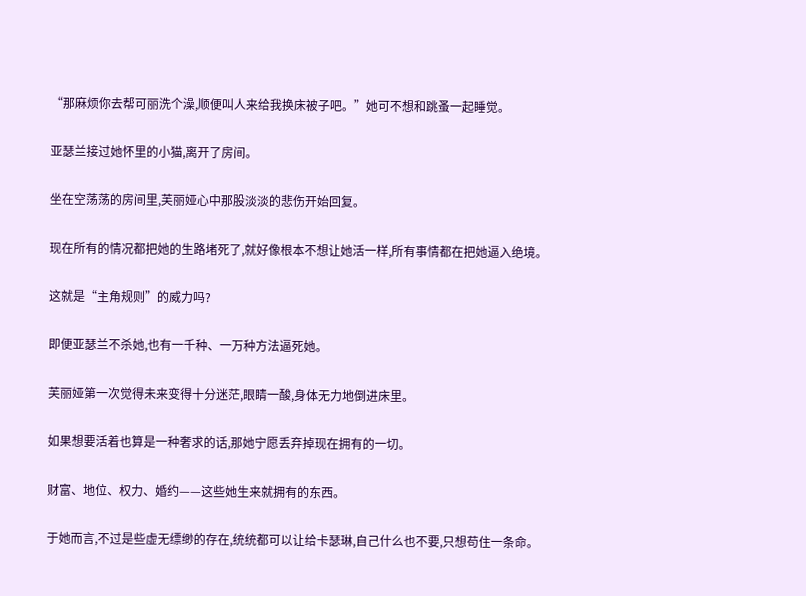“那麻烦你去帮可丽洗个澡,顺便叫人来给我换床被子吧。”她可不想和跳蚤一起睡觉。

亚瑟兰接过她怀里的小猫,离开了房间。

坐在空荡荡的房间里,芙丽娅心中那股淡淡的悲伤开始回复。

现在所有的情况都把她的生路堵死了,就好像根本不想让她活一样,所有事情都在把她逼入绝境。

这就是“主角规则”的威力吗?

即便亚瑟兰不杀她,也有一千种、一万种方法逼死她。

芙丽娅第一次觉得未来变得十分迷茫,眼睛一酸,身体无力地倒进床里。

如果想要活着也算是一种奢求的话,那她宁愿丢弃掉现在拥有的一切。

财富、地位、权力、婚约——这些她生来就拥有的东西。

于她而言,不过是些虚无缥缈的存在,统统都可以让给卡瑟琳,自己什么也不要,只想苟住一条命。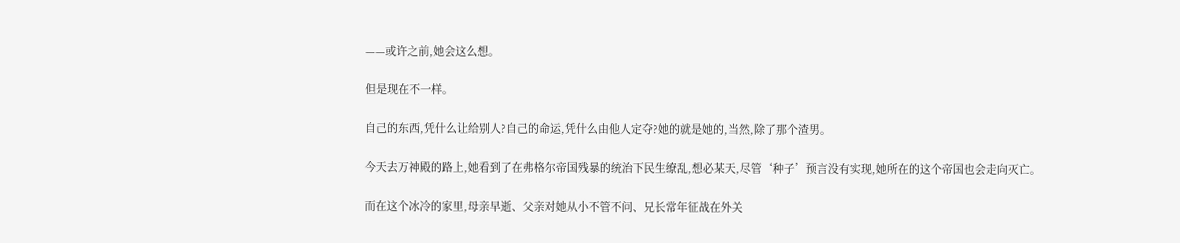——或许之前,她会这么想。

但是现在不一样。

自己的东西,凭什么让给别人?自己的命运,凭什么由他人定夺?她的就是她的,当然,除了那个渣男。

今天去万神殿的路上,她看到了在弗格尔帝国残暴的统治下民生缭乱,想必某天,尽管‘种子’预言没有实现,她所在的这个帝国也会走向灭亡。

而在这个冰冷的家里,母亲早逝、父亲对她从小不管不问、兄长常年征战在外关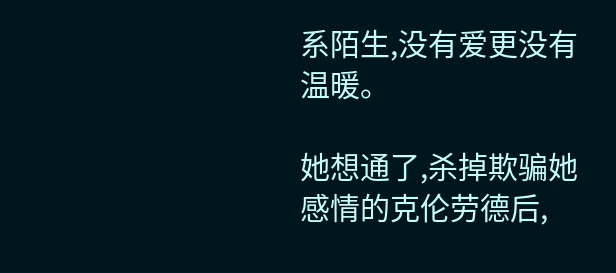系陌生,没有爱更没有温暖。

她想通了,杀掉欺骗她感情的克伦劳德后,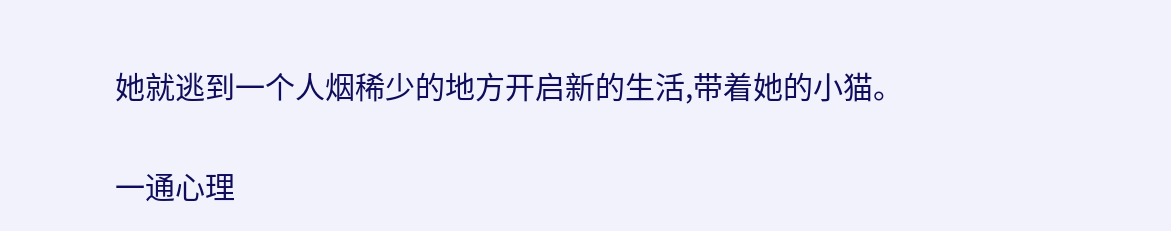她就逃到一个人烟稀少的地方开启新的生活,带着她的小猫。

一通心理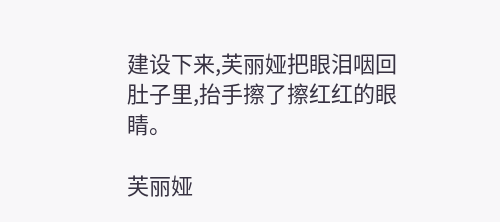建设下来,芙丽娅把眼泪咽回肚子里,抬手擦了擦红红的眼睛。

芙丽娅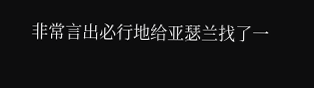非常言出必行地给亚瑟兰找了一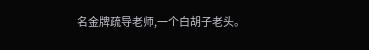名金牌疏导老师,一个白胡子老头。